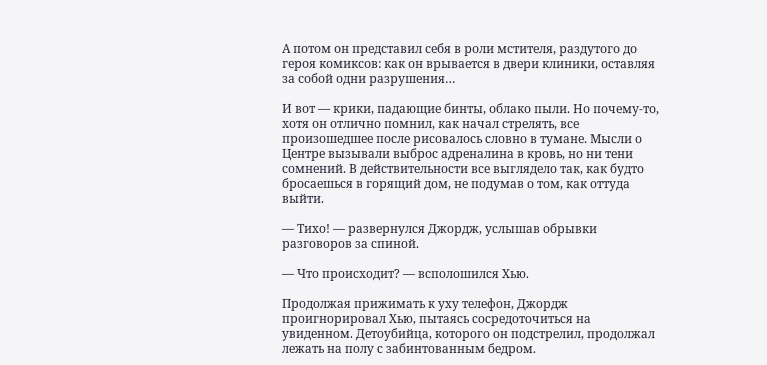А потом он представил себя в роли мстителя, раздутого до героя комиксов: как он врывается в двери клиники, оставляя за собой одни разрушения…

И вот — крики, падающие бинты, облако пыли. Но почему-то, хотя он отлично помнил, как начал стрелять, все произошедшее после рисовалось словно в тумане. Мысли о Центре вызывали выброс адреналина в кровь, но ни тени сомнений. В действительности все выглядело так, как будто бросаешься в горящий дом, не подумав о том, как оттуда выйти.

— Тихо! — развернулся Джордж, услышав обрывки разговоров за спиной.

— Что происходит? — всполошился Хью.

Продолжая прижимать к уху телефон, Джордж проигнорировал Хью, пытаясь сосредоточиться на увиденном. Детоубийца, которого он подстрелил, продолжал лежать на полу с забинтованным бедром.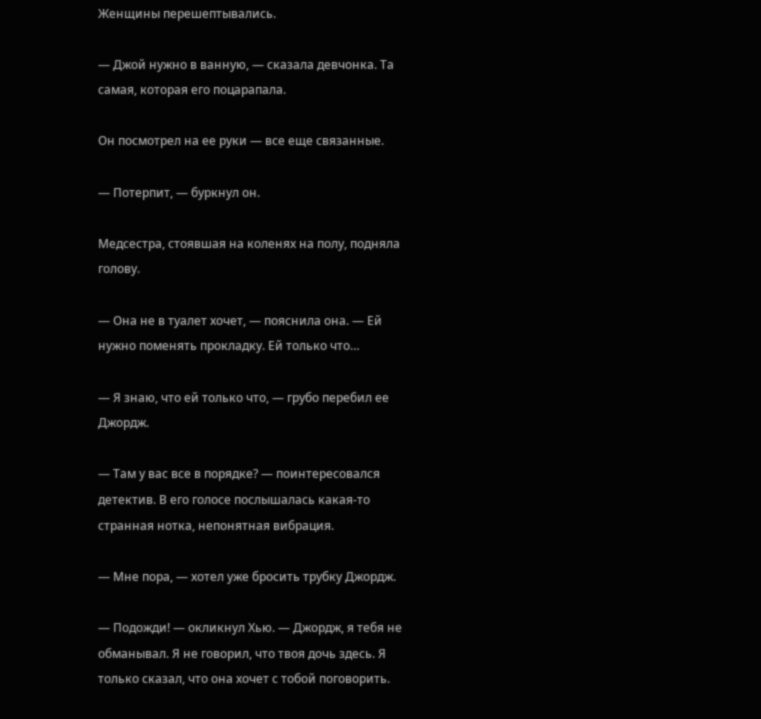Женщины перешептывались.

— Джой нужно в ванную, — сказала девчонка. Та самая, которая его поцарапала.

Он посмотрел на ее руки — все еще связанные.

— Потерпит, — буркнул он.

Медсестра, стоявшая на коленях на полу, подняла голову.

— Она не в туалет хочет, — пояснила она. — Ей нужно поменять прокладку. Ей только что…

— Я знаю, что ей только что, — грубо перебил ее Джордж.

— Там у вас все в порядке? — поинтересовался детектив. В его голосе послышалась какая-то странная нотка, непонятная вибрация.

— Мне пора, — хотел уже бросить трубку Джордж.

— Подожди! — окликнул Хью. — Джордж, я тебя не обманывал. Я не говорил, что твоя дочь здесь. Я только сказал, что она хочет с тобой поговорить.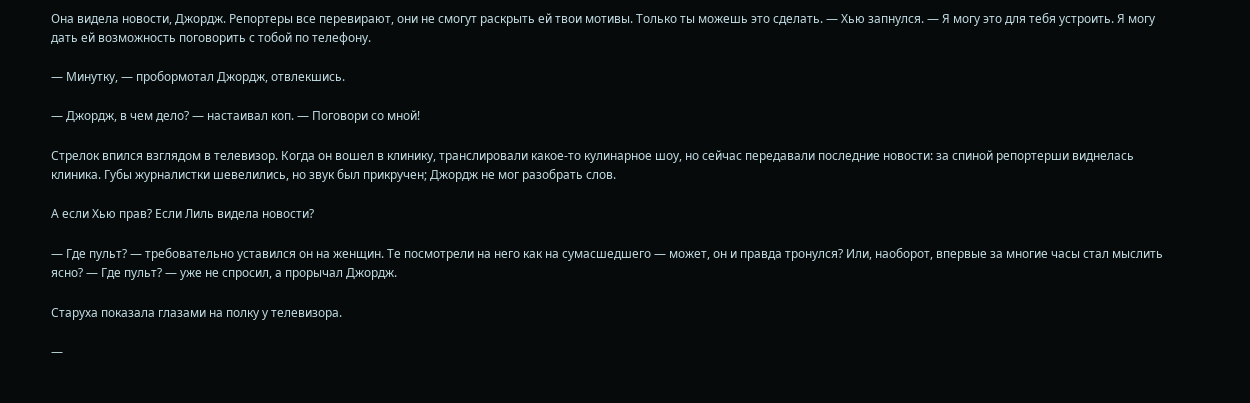Она видела новости, Джордж. Репортеры все перевирают, они не смогут раскрыть ей твои мотивы. Только ты можешь это сделать. — Хью запнулся. — Я могу это для тебя устроить. Я могу дать ей возможность поговорить с тобой по телефону.

— Минутку, — пробормотал Джордж, отвлекшись.

— Джордж, в чем дело? — настаивал коп. — Поговори со мной!

Стрелок впился взглядом в телевизор. Когда он вошел в клинику, транслировали какое-то кулинарное шоу, но сейчас передавали последние новости: за спиной репортерши виднелась клиника. Губы журналистки шевелились, но звук был прикручен; Джордж не мог разобрать слов.

А если Хью прав? Если Лиль видела новости?

— Где пульт? — требовательно уставился он на женщин. Те посмотрели на него как на сумасшедшего — может, он и правда тронулся? Или, наоборот, впервые за многие часы стал мыслить ясно? — Где пульт? — уже не спросил, а прорычал Джордж.

Старуха показала глазами на полку у телевизора.

—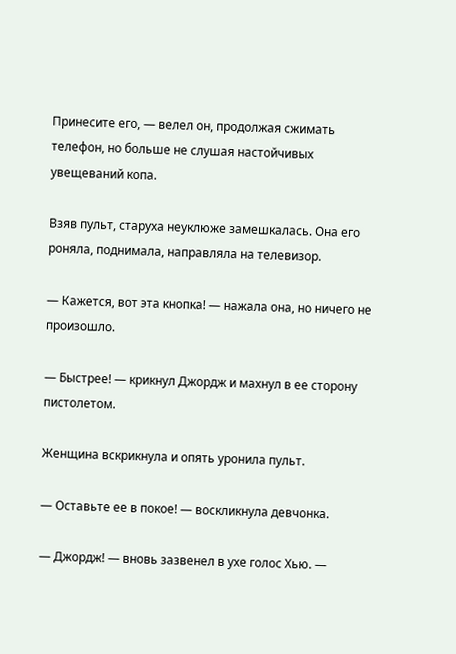Принесите его, — велел он, продолжая сжимать телефон, но больше не слушая настойчивых увещеваний копа.

Взяв пульт, старуха неуклюже замешкалась. Она его роняла, поднимала, направляла на телевизор.

— Кажется, вот эта кнопка! — нажала она, но ничего не произошло.

— Быстрее! — крикнул Джордж и махнул в ее сторону пистолетом.

Женщина вскрикнула и опять уронила пульт.

— Оставьте ее в покое! — воскликнула девчонка.

— Джордж! — вновь зазвенел в ухе голос Хью. —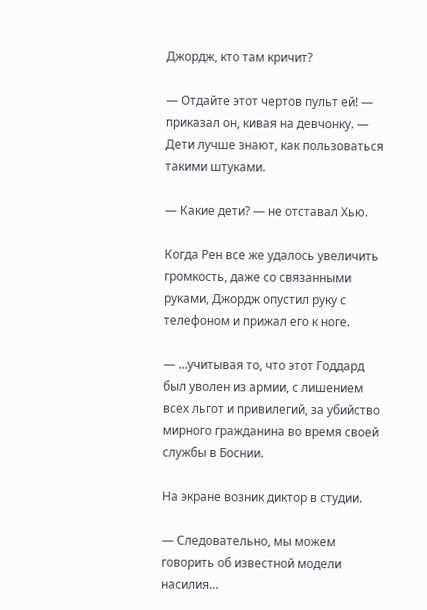Джордж, кто там кричит?

— Отдайте этот чертов пульт ей! — приказал он, кивая на девчонку. — Дети лучше знают, как пользоваться такими штуками.

— Какие дети? — не отставал Хью.

Когда Рен все же удалось увеличить громкость, даже со связанными руками, Джордж опустил руку с телефоном и прижал его к ноге.

— …учитывая то, что этот Годдард был уволен из армии, с лишением всех льгот и привилегий, за убийство мирного гражданина во время своей службы в Боснии.

На экране возник диктор в студии.

— Следовательно, мы можем говорить об известной модели насилия…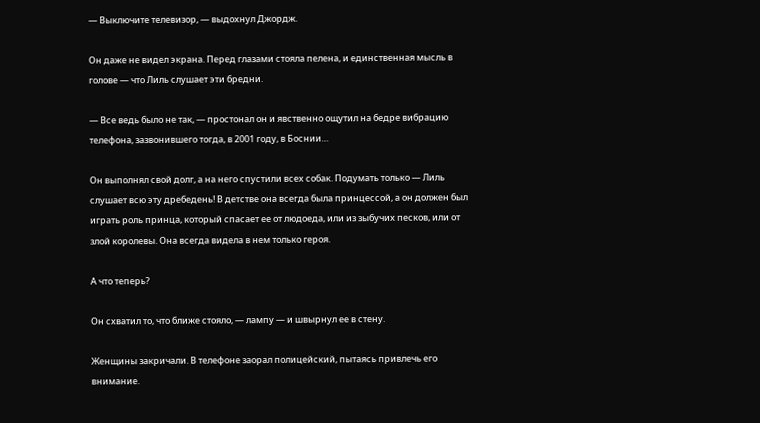— Выключите телевизор, — выдохнул Джордж.

Он даже не видел экрана. Перед глазами стояла пелена, и единственная мысль в голове — что Лиль слушает эти бредни.

— Все ведь было не так, — простонал он и явственно ощутил на бедре вибрацию телефона, зазвонившего тогда, в 2001 году, в Боснии…

Он выполнял свой долг, а на него спустили всех собак. Подумать только — Лиль слушает всю эту дребедень! В детстве она всегда была принцессой, а он должен был играть роль принца, который спасает ее от людоеда, или из зыбучих песков, или от злой королевы. Она всегда видела в нем только героя.

А что теперь?

Он схватил то, что ближе стояло, — лампу — и швырнул ее в стену.

Женщины закричали. В телефоне заорал полицейский, пытаясь привлечь его внимание.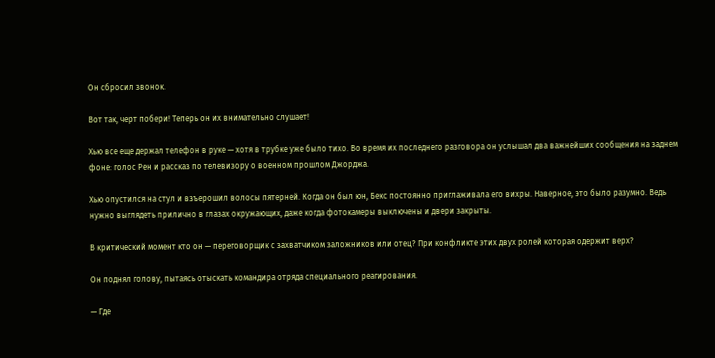Он сбросил звонок.

Вот так, черт побери! Теперь он их внимательно слушает!

Хью все еще держал телефон в руке — хотя в трубке уже было тихо. Во время их последнего разговора он услышал два важнейших сообщения на заднем фоне: голос Рен и рассказ по телевизору о военном прошлом Джорджа.

Хью опустился на стул и взъерошил волосы пятерней. Когда он был юн, Бекс постоянно приглаживала его вихры. Наверное, это было разумно. Ведь нужно выглядеть прилично в глазах окружающих, даже когда фотокамеры выключены и двери закрыты.

В критический момент кто он — переговорщик с захватчиком заложников или отец? При конфликте этих двух ролей которая одержит верх?

Он поднял голову, пытаясь отыскать командира отряда специального реагирования.

— Где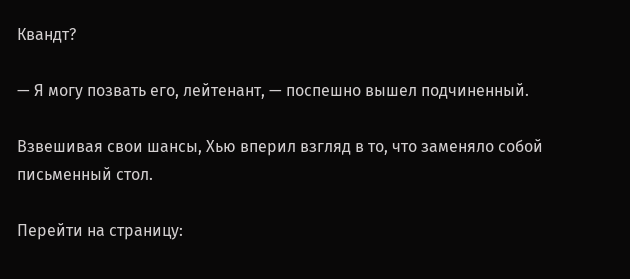Квандт?

— Я могу позвать его, лейтенант, — поспешно вышел подчиненный.

Взвешивая свои шансы, Хью вперил взгляд в то, что заменяло собой письменный стол.

Перейти на страницу: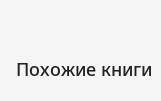Похожие книги